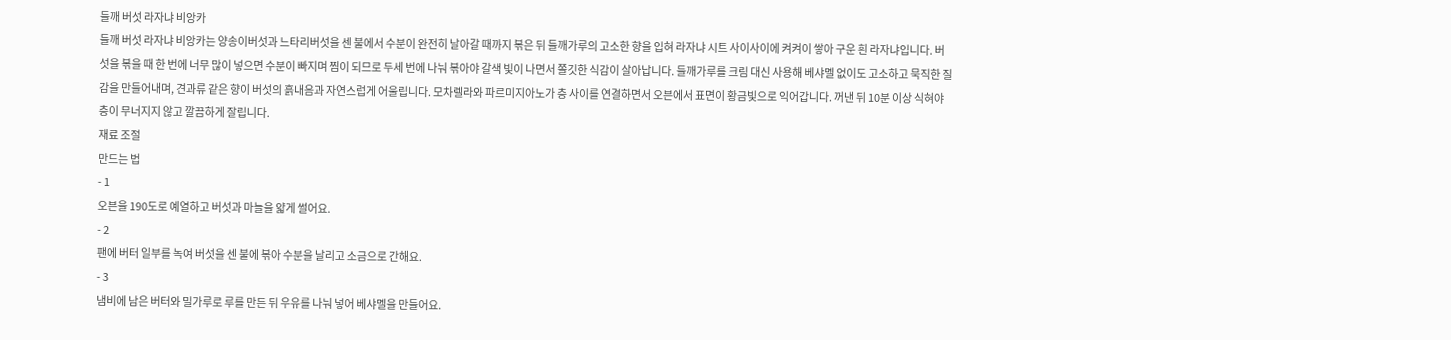들깨 버섯 라자냐 비앙카
들깨 버섯 라자냐 비앙카는 양송이버섯과 느타리버섯을 센 불에서 수분이 완전히 날아갈 때까지 볶은 뒤 들깨가루의 고소한 향을 입혀 라자냐 시트 사이사이에 켜켜이 쌓아 구운 흰 라자냐입니다. 버섯을 볶을 때 한 번에 너무 많이 넣으면 수분이 빠지며 찜이 되므로 두세 번에 나눠 볶아야 갈색 빛이 나면서 쫄깃한 식감이 살아납니다. 들깨가루를 크림 대신 사용해 베샤멜 없이도 고소하고 묵직한 질감을 만들어내며, 견과류 같은 향이 버섯의 흙내음과 자연스럽게 어울립니다. 모차렐라와 파르미지아노가 층 사이를 연결하면서 오븐에서 표면이 황금빛으로 익어갑니다. 꺼낸 뒤 10분 이상 식혀야 층이 무너지지 않고 깔끔하게 잘립니다.
재료 조절
만드는 법
- 1
오븐을 190도로 예열하고 버섯과 마늘을 얇게 썰어요.
- 2
팬에 버터 일부를 녹여 버섯을 센 불에 볶아 수분을 날리고 소금으로 간해요.
- 3
냄비에 남은 버터와 밀가루로 루를 만든 뒤 우유를 나눠 넣어 베샤멜을 만들어요.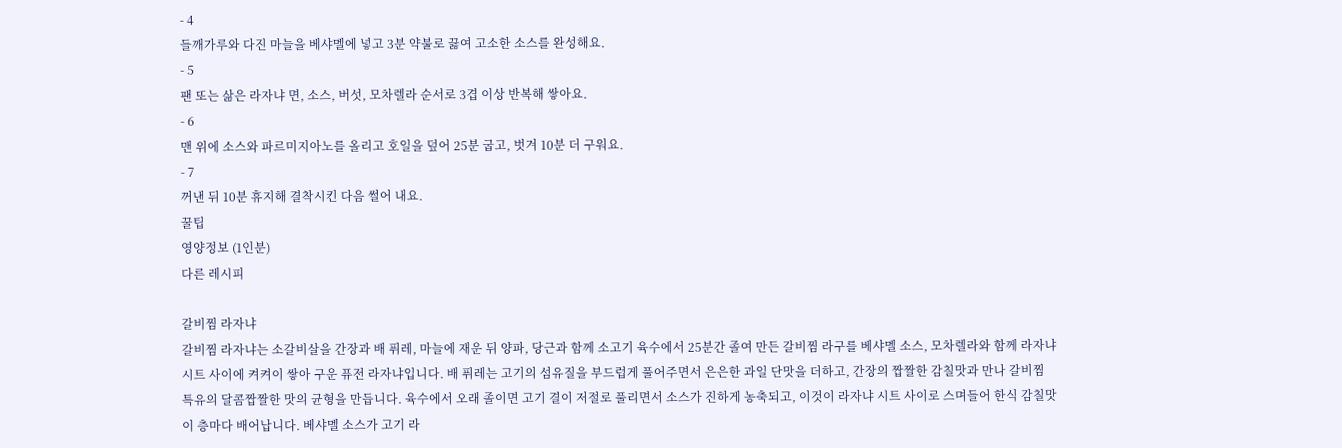- 4
들깨가루와 다진 마늘을 베샤멜에 넣고 3분 약불로 끓여 고소한 소스를 완성해요.
- 5
팬 또는 삶은 라자냐 면, 소스, 버섯, 모차렐라 순서로 3겹 이상 반복해 쌓아요.
- 6
맨 위에 소스와 파르미지아노를 올리고 호일을 덮어 25분 굽고, 벗겨 10분 더 구워요.
- 7
꺼낸 뒤 10분 휴지해 결착시킨 다음 썰어 내요.
꿀팁
영양정보 (1인분)
다른 레시피

갈비찜 라자냐
갈비찜 라자냐는 소갈비살을 간장과 배 퓌레, 마늘에 재운 뒤 양파, 당근과 함께 소고기 육수에서 25분간 졸여 만든 갈비찜 라구를 베샤멜 소스, 모차렐라와 함께 라자냐 시트 사이에 켜켜이 쌓아 구운 퓨전 라자냐입니다. 배 퓌레는 고기의 섬유질을 부드럽게 풀어주면서 은은한 과일 단맛을 더하고, 간장의 짭짤한 감칠맛과 만나 갈비찜 특유의 달콤짭짤한 맛의 균형을 만듭니다. 육수에서 오래 졸이면 고기 결이 저절로 풀리면서 소스가 진하게 농축되고, 이것이 라자냐 시트 사이로 스며들어 한식 감칠맛이 층마다 배어납니다. 베샤멜 소스가 고기 라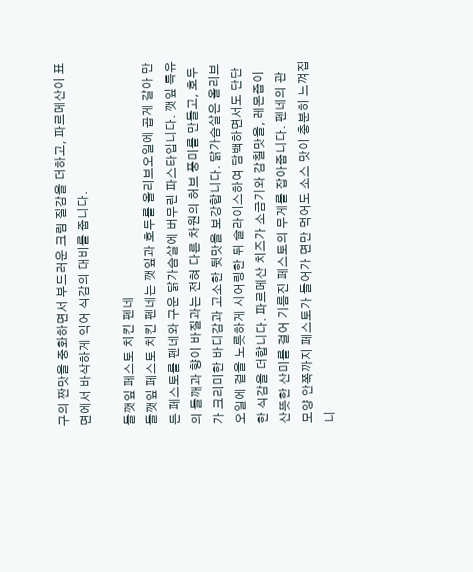구의 짠맛을 중화하면서 부드러운 크림 질감을 더하고, 파르메산이 표면에서 바삭하게 익어 식감의 대비를 줍니다.

들깻잎 페스토 치킨 펜네
들깻잎 페스토 치킨 펜네는 깻잎과 호두를 올리브오일에 곱게 갈아 만든 페스토를 펜네와 구운 닭가슴살에 버무린 파스타입니다. 깻잎 특유의 들깨과 향이 바질과는 전혀 다른 차원의 허브 풍미를 만들고, 호두가 크리미한 바디감과 고소한 뒷맛을 보강합니다. 닭가슴살은 올리브오일에 겉을 노릇하게 시어링한 뒤 슬라이스하여 담백하면서도 단단한 식감을 더합니다. 파르메산 치즈가 소금기와 감칠맛을, 레몬즙이 산뜻한 산미를 걸어 기름진 페스토의 무게를 잡아줍니다. 펜네의 관 모양 안쪽까지 페스토가 들어가 면만 먹어도 소스 맛이 충분히 느껴집니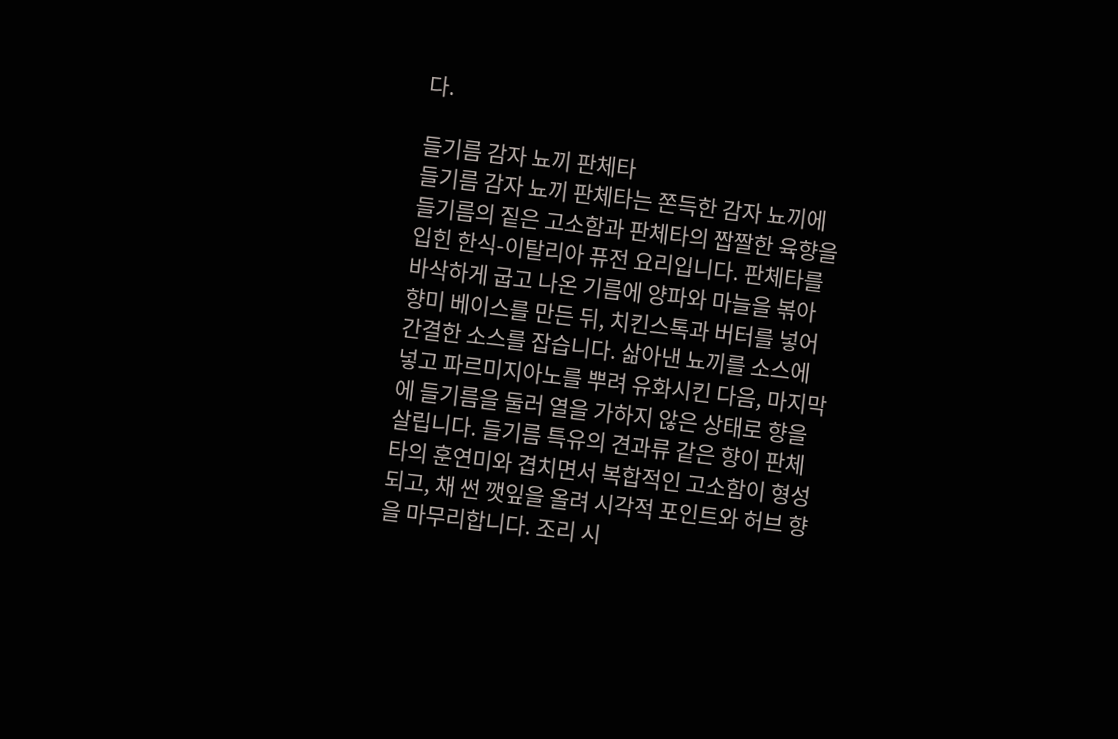다.

들기름 감자 뇨끼 판체타
들기름 감자 뇨끼 판체타는 쫀득한 감자 뇨끼에 들기름의 짙은 고소함과 판체타의 짭짤한 육향을 입힌 한식-이탈리아 퓨전 요리입니다. 판체타를 바삭하게 굽고 나온 기름에 양파와 마늘을 볶아 향미 베이스를 만든 뒤, 치킨스톡과 버터를 넣어 간결한 소스를 잡습니다. 삶아낸 뇨끼를 소스에 넣고 파르미지아노를 뿌려 유화시킨 다음, 마지막에 들기름을 둘러 열을 가하지 않은 상태로 향을 살립니다. 들기름 특유의 견과류 같은 향이 판체타의 훈연미와 겹치면서 복합적인 고소함이 형성되고, 채 썬 깻잎을 올려 시각적 포인트와 허브 향을 마무리합니다. 조리 시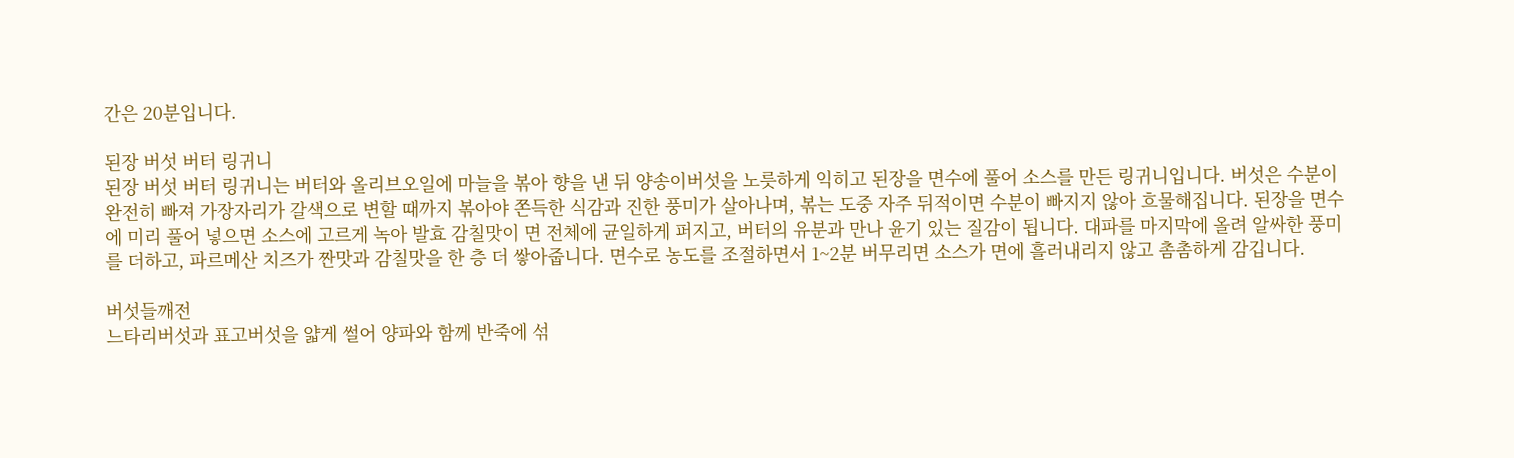간은 20분입니다.

된장 버섯 버터 링귀니
된장 버섯 버터 링귀니는 버터와 올리브오일에 마늘을 볶아 향을 낸 뒤 양송이버섯을 노릇하게 익히고 된장을 면수에 풀어 소스를 만든 링귀니입니다. 버섯은 수분이 완전히 빠져 가장자리가 갈색으로 변할 때까지 볶아야 쫀득한 식감과 진한 풍미가 살아나며, 볶는 도중 자주 뒤적이면 수분이 빠지지 않아 흐물해집니다. 된장을 면수에 미리 풀어 넣으면 소스에 고르게 녹아 발효 감칠맛이 면 전체에 균일하게 퍼지고, 버터의 유분과 만나 윤기 있는 질감이 됩니다. 대파를 마지막에 올려 알싸한 풍미를 더하고, 파르메산 치즈가 짠맛과 감칠맛을 한 층 더 쌓아줍니다. 면수로 농도를 조절하면서 1~2분 버무리면 소스가 면에 흘러내리지 않고 촘촘하게 감깁니다.

버섯들깨전
느타리버섯과 표고버섯을 얇게 썰어 양파와 함께 반죽에 섞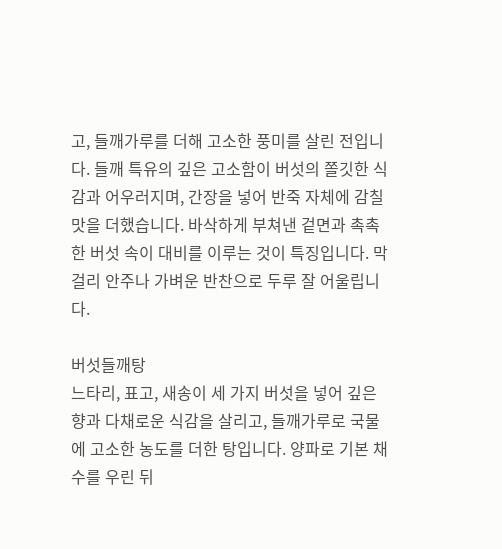고, 들깨가루를 더해 고소한 풍미를 살린 전입니다. 들깨 특유의 깊은 고소함이 버섯의 쫄깃한 식감과 어우러지며, 간장을 넣어 반죽 자체에 감칠맛을 더했습니다. 바삭하게 부쳐낸 겉면과 촉촉한 버섯 속이 대비를 이루는 것이 특징입니다. 막걸리 안주나 가벼운 반찬으로 두루 잘 어울립니다.

버섯들깨탕
느타리, 표고, 새송이 세 가지 버섯을 넣어 깊은 향과 다채로운 식감을 살리고, 들깨가루로 국물에 고소한 농도를 더한 탕입니다. 양파로 기본 채수를 우린 뒤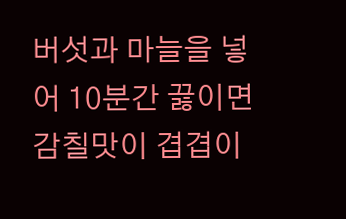버섯과 마늘을 넣어 10분간 끓이면 감칠맛이 겹겹이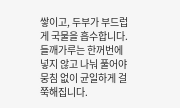쌓이고, 두부가 부드럽게 국물을 흡수합니다. 들깨가루는 한꺼번에 넣지 않고 나눠 풀어야 뭉침 없이 균일하게 걸쭉해집니다.